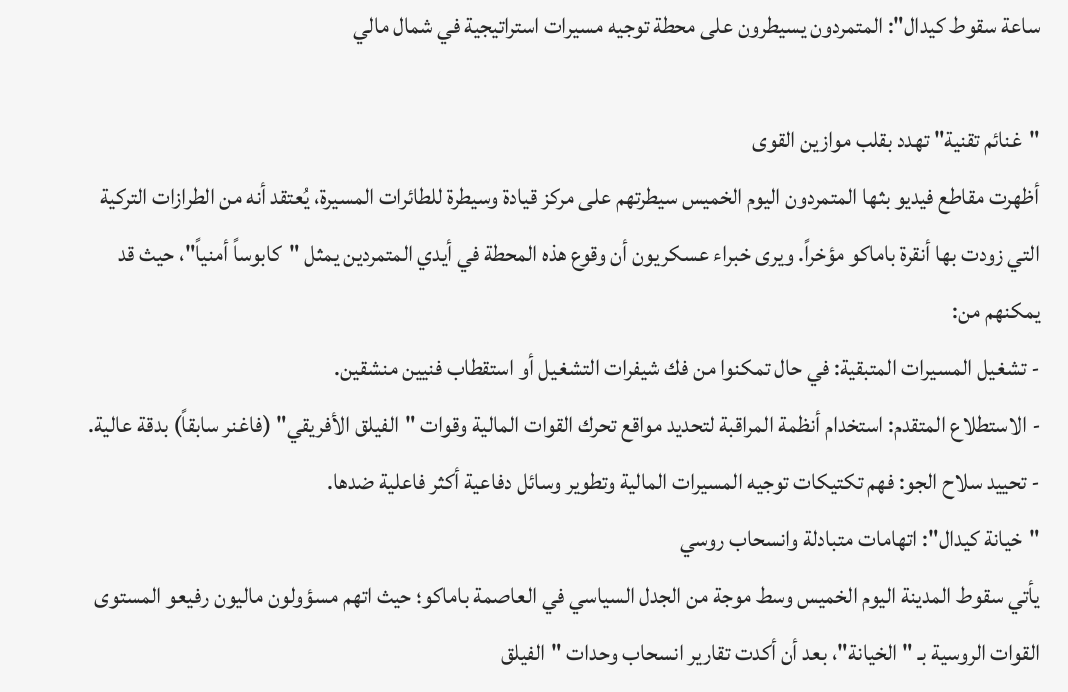ساعة سقوط كيدال": المتمردون يسيطرون على محطة توجيه مسيرات استراتيجية في شمال مالي

"غنائم تقنية" تهدد بقلب موازين القوى
أظهرت مقاطع فيديو بثها المتمردون اليوم الخميس سيطرتهم على مركز قيادة وسيطرة للطائرات المسيرة، يُعتقد أنه من الطرازات التركية التي زودت بها أنقرة باماكو مؤخراً. ويرى خبراء عسكريون أن وقوع هذه المحطة في أيدي المتمردين يمثل "كابوساً أمنياً"، حيث قد يمكنهم من:
- تشغيل المسيرات المتبقية: في حال تمكنوا من فك شيفرات التشغيل أو استقطاب فنيين منشقين.
- الاستطلاع المتقدم: استخدام أنظمة المراقبة لتحديد مواقع تحرك القوات المالية وقوات "الفيلق الأفريقي" (فاغنر سابقاً) بدقة عالية.
- تحييد سلاح الجو: فهم تكتيكات توجيه المسيرات المالية وتطوير وسائل دفاعية أكثر فاعلية ضدها.
"خيانة كيدال": اتهامات متبادلة وانسحاب روسي
يأتي سقوط المدينة اليوم الخميس وسط موجة من الجدل السياسي في العاصمة باماكو؛ حيث اتهم مسؤولون ماليون رفيعو المستوى القوات الروسية بـ "الخيانة"، بعد أن أكدت تقارير انسحاب وحدات "الفيلق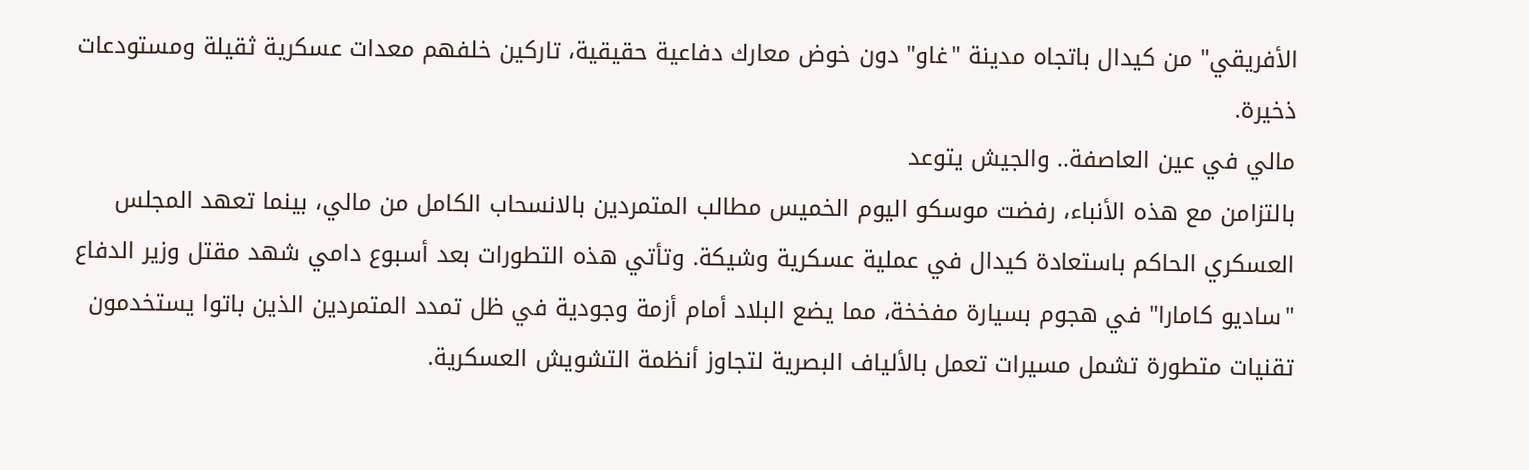الأفريقي" من كيدال باتجاه مدينة "غاو" دون خوض معارك دفاعية حقيقية، تاركين خلفهم معدات عسكرية ثقيلة ومستودعات ذخيرة.
مالي في عين العاصفة.. والجيش يتوعد
بالتزامن مع هذه الأنباء، رفضت موسكو اليوم الخميس مطالب المتمردين بالانسحاب الكامل من مالي، بينما تعهد المجلس العسكري الحاكم باستعادة كيدال في عملية عسكرية وشيكة. وتأتي هذه التطورات بعد أسبوع دامي شهد مقتل وزير الدفاع "ساديو كامارا" في هجوم بسيارة مفخخة، مما يضع البلاد أمام أزمة وجودية في ظل تمدد المتمردين الذين باتوا يستخدمون تقنيات متطورة تشمل مسيرات تعمل بالألياف البصرية لتجاوز أنظمة التشويش العسكرية.